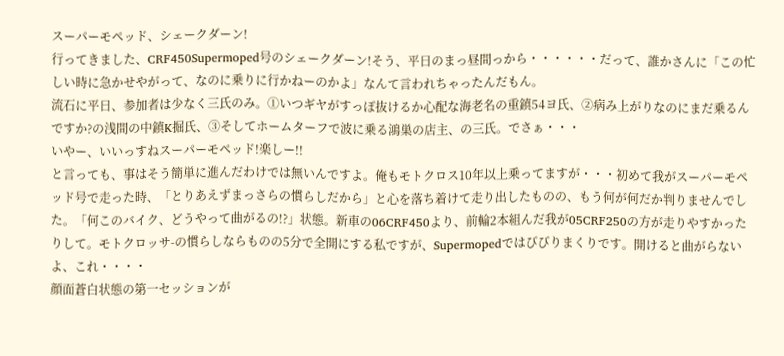スーパーモペッド、シェークダーン!
行ってきました、CRF450Supermoped号のシェークダーン!そう、平日のまっ昼間っから・・・・・・だって、誰かさんに「この忙しい時に急かせやがって、なのに乗りに行かねーのかよ」なんて言われちゃったんだもん。
流石に平日、参加者は少なく三氏のみ。①いつギヤがすっぽ抜けるか心配な海老名の重鎮54ヨ氏、②病み上がりなのにまだ乗るんですか?の浅間の中鎮K掘氏、③そしてホームターフで波に乗る鴻巣の店主、の三氏。でさぁ・・・
いやー、いいっすねスーパーモペッド!楽しー!!
と言っても、事はそう簡単に進んだわけでは無いんですよ。俺もモトクロス10年以上乗ってますが・・・初めて我がスーパーモペッド号で走った時、「とりあえずまっさらの慣らしだから」と心を落ち着けて走り出したものの、もう何が何だか判りませんでした。「何このバイク、どうやって曲がるの!?」状態。新車の06CRF450より、前輪2本組んだ我が05CRF250の方が走りやすかったりして。モトクロッサ-の慣らしならものの5分で全開にする私ですが、Supermopedではびびりまくりです。開けると曲がらないよ、これ・・・・
顔面蒼白状態の第一セッションが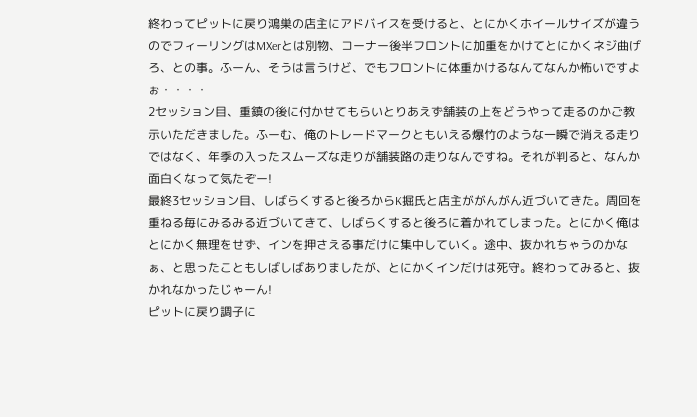終わってピットに戻り鴻巣の店主にアドバイスを受けると、とにかくホイールサイズが違うのでフィーリングはMXerとは別物、コーナー後半フロントに加重をかけてとにかくネジ曲げろ、との事。ふーん、そうは言うけど、でもフロントに体重かけるなんてなんか怖いですよぉ・・・・
2セッション目、重鎮の後に付かせてもらいとりあえず舗装の上をどうやって走るのかご教示いただきました。ふーむ、俺のトレードマークともいえる爆竹のような一瞬で消える走りではなく、年季の入ったスムーズな走りが舗装路の走りなんですね。それが判ると、なんか面白くなって気たぞー!
最終3セッション目、しばらくすると後ろからK掘氏と店主ががんがん近づいてきた。周回を重ねる毎にみるみる近づいてきて、しばらくすると後ろに着かれてしまった。とにかく俺はとにかく無理をせず、インを押さえる事だけに集中していく。途中、抜かれちゃうのかなぁ、と思ったこともしばしばありましたが、とにかくインだけは死守。終わってみると、抜かれなかったじゃーん!
ピットに戻り調子に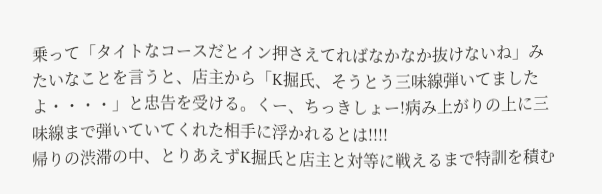乗って「タイトなコースだとイン押さえてればなかなか抜けないね」みたいなことを言うと、店主から「K掘氏、そうとう三味線弾いてましたよ・・・・」と忠告を受ける。くー、ちっきしょー!病み上がりの上に三味線まで弾いていてくれた相手に浮かれるとは!!!!
帰りの渋滞の中、とりあえずK掘氏と店主と対等に戦えるまで特訓を積む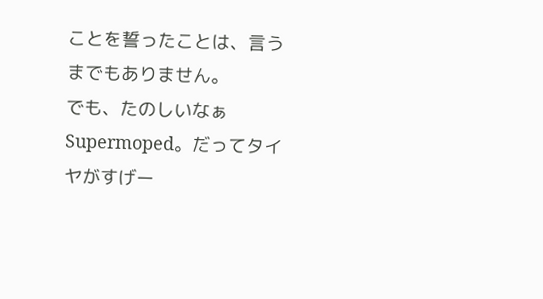ことを誓ったことは、言うまでもありません。
でも、たのしいなぁSupermoped。だってタイヤがすげー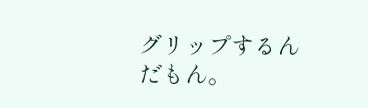グリップするんだもん。